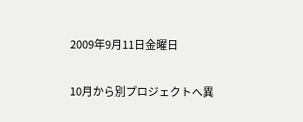2009年9月11日金曜日

10月から別プロジェクトへ異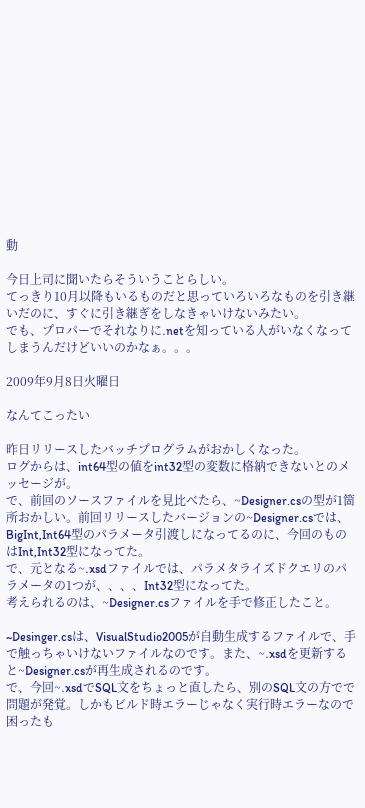動

今日上司に聞いたらそういうことらしい。
てっきり10月以降もいるものだと思っていろいろなものを引き継いだのに、すぐに引き継ぎをしなきゃいけないみたい。
でも、プロパーでそれなりに.netを知っている人がいなくなってしまうんだけどいいのかなぁ。。。

2009年9月8日火曜日

なんてこったい

昨日リリースしたバッチプログラムがおかしくなった。
ログからは、int64型の値をint32型の変数に格納できないとのメッセージが。
で、前回のソースファイルを見比べたら、~Designer.csの型が1箇所おかしい。前回リリースしたバージョンの~Designer.csでは、BigInt,Int64型のパラメータ引渡しになってるのに、今回のものはInt,Int32型になってた。
で、元となる~.xsdファイルでは、パラメタライズドクエリのパラメータの1つが、、、、Int32型になってた。
考えられるのは、~Designer.csファイルを手で修正したこと。

~Desinger.csは、VisualStudio2005が自動生成するファイルで、手で触っちゃいけないファイルなのです。また、~.xsdを更新すると~Designer.csが再生成されるのです。
で、今回~.xsdでSQL文をちょっと直したら、別のSQL文の方でで問題が発覚。しかもビルド時エラーじゃなく実行時エラーなので困ったも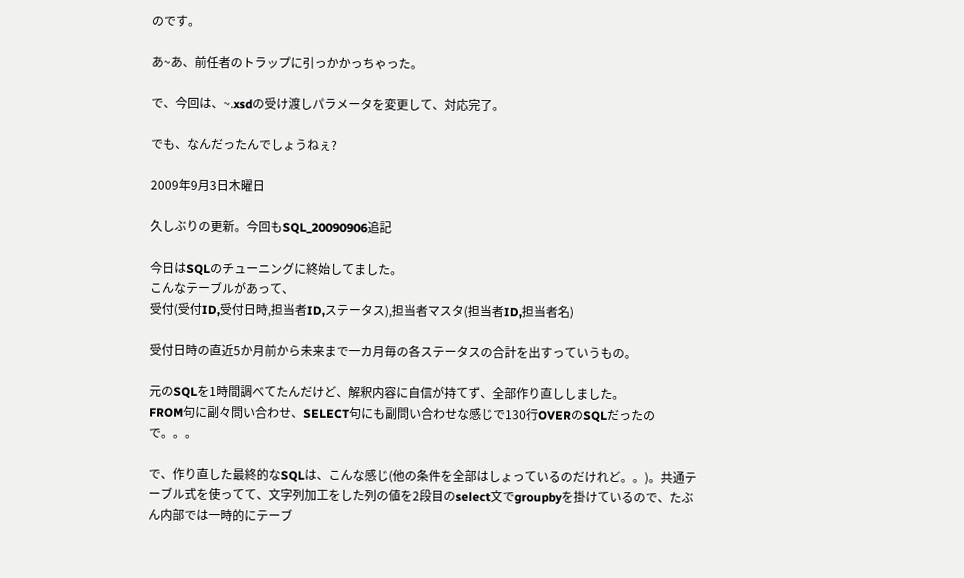のです。

あ~あ、前任者のトラップに引っかかっちゃった。

で、今回は、~.xsdの受け渡しパラメータを変更して、対応完了。

でも、なんだったんでしょうねぇ?

2009年9月3日木曜日

久しぶりの更新。今回もSQL_20090906追記

今日はSQLのチューニングに終始してました。
こんなテーブルがあって、
受付(受付ID,受付日時,担当者ID,ステータス),担当者マスタ(担当者ID,担当者名)

受付日時の直近5か月前から未来まで一カ月毎の各ステータスの合計を出すっていうもの。

元のSQLを1時間調べてたんだけど、解釈内容に自信が持てず、全部作り直ししました。
FROM句に副々問い合わせ、SELECT句にも副問い合わせな感じで130行OVERのSQLだったので。。。

で、作り直した最終的なSQLは、こんな感じ(他の条件を全部はしょっているのだけれど。。)。共通テーブル式を使ってて、文字列加工をした列の値を2段目のselect文でgroupbyを掛けているので、たぶん内部では一時的にテーブ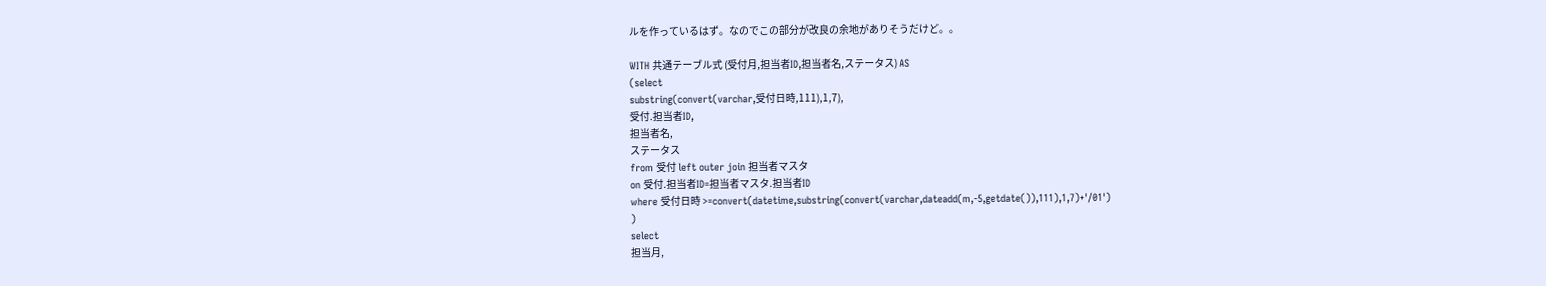ルを作っているはず。なのでこの部分が改良の余地がありそうだけど。。

WITH 共通テーブル式 (受付月,担当者ID,担当者名,ステータス) AS
(select
substring(convert(varchar,受付日時,111),1,7),
受付.担当者ID,
担当者名,
ステータス
from 受付 left outer join 担当者マスタ
on 受付.担当者ID=担当者マスタ.担当者ID
where 受付日時 >=convert(datetime,substring(convert(varchar,dateadd(m,-5,getdate()),111),1,7)+'/01')
)
select
担当月,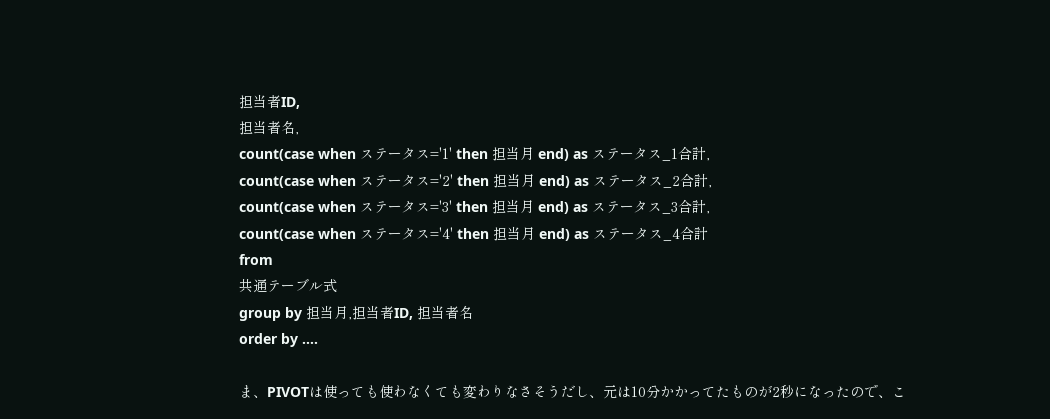担当者ID,
担当者名,
count(case when ステータス='1' then 担当月 end) as ステータス_1合計,
count(case when ステータス='2' then 担当月 end) as ステータス_2合計,
count(case when ステータス='3' then 担当月 end) as ステータス_3合計,
count(case when ステータス='4' then 担当月 end) as ステータス_4合計
from
共通テーブル式
group by 担当月,担当者ID, 担当者名
order by ....

ま、PIVOTは使っても使わなくても変わりなさそうだし、元は10分かかってたものが2秒になったので、こ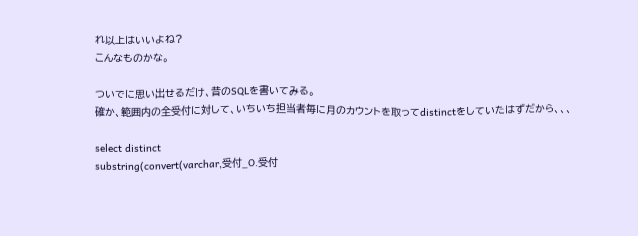れ以上はいいよね?
こんなものかな。

ついでに思い出せるだけ、昔のSQLを書いてみる。
確か、範囲内の全受付に対して、いちいち担当者毎に月のカウントを取ってdistinctをしていたはずだから、、、

select distinct
substring(convert(varchar,受付_O.受付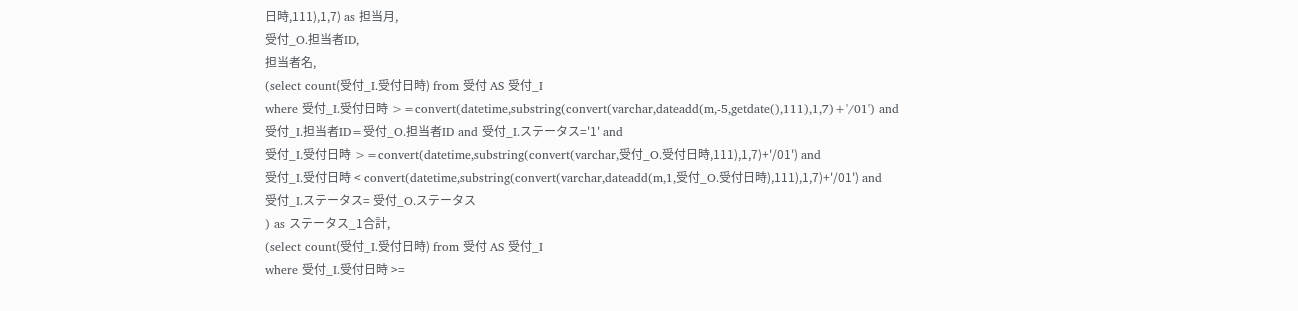日時,111),1,7) as 担当月,
受付_O.担当者ID,
担当者名,
(select count(受付_I.受付日時) from 受付 AS 受付_I
where 受付_I.受付日時 >=convert(datetime,substring(convert(varchar,dateadd(m,-5,getdate(),111),1,7)+'/01') and
受付_I.担当者ID=受付_O.担当者ID and 受付_I.ステータス='1' and
受付_I.受付日時 >=convert(datetime,substring(convert(varchar,受付_O.受付日時,111),1,7)+'/01') and
受付_I.受付日時 < convert(datetime,substring(convert(varchar,dateadd(m,1,受付_O.受付日時),111),1,7)+'/01') and
受付_I.ステータス= 受付_O.ステータス
) as ステータス_1合計,
(select count(受付_I.受付日時) from 受付 AS 受付_I
where 受付_I.受付日時 >=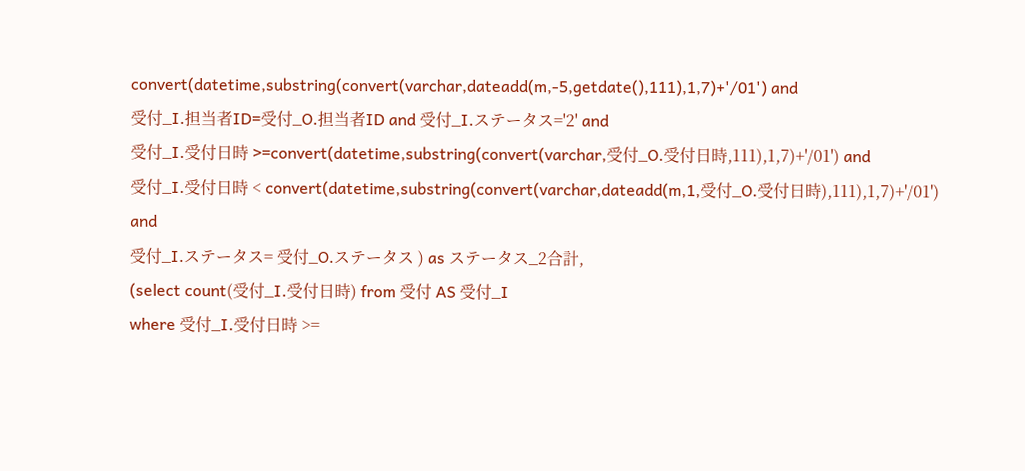convert(datetime,substring(convert(varchar,dateadd(m,-5,getdate(),111),1,7)+'/01') and
受付_I.担当者ID=受付_O.担当者ID and 受付_I.ステータス='2' and
受付_I.受付日時 >=convert(datetime,substring(convert(varchar,受付_O.受付日時,111),1,7)+'/01') and
受付_I.受付日時 < convert(datetime,substring(convert(varchar,dateadd(m,1,受付_O.受付日時),111),1,7)+'/01') and
受付_I.ステータス= 受付_O.ステータス ) as ステータス_2合計,
(select count(受付_I.受付日時) from 受付 AS 受付_I
where 受付_I.受付日時 >=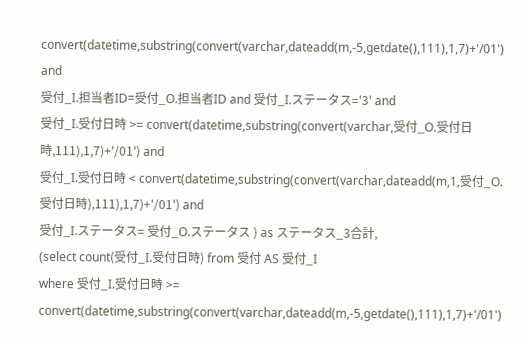convert(datetime,substring(convert(varchar,dateadd(m,-5,getdate(),111),1,7)+'/01') and
受付_I.担当者ID=受付_O.担当者ID and 受付_I.ステータス='3' and
受付_I.受付日時 >= convert(datetime,substring(convert(varchar,受付_O.受付日時,111),1,7)+'/01') and
受付_I.受付日時 < convert(datetime,substring(convert(varchar,dateadd(m,1,受付_O.受付日時),111),1,7)+'/01') and
受付_I.ステータス= 受付_O.ステータス ) as ステータス_3合計,
(select count(受付_I.受付日時) from 受付 AS 受付_I
where 受付_I.受付日時 >= convert(datetime,substring(convert(varchar,dateadd(m,-5,getdate(),111),1,7)+'/01')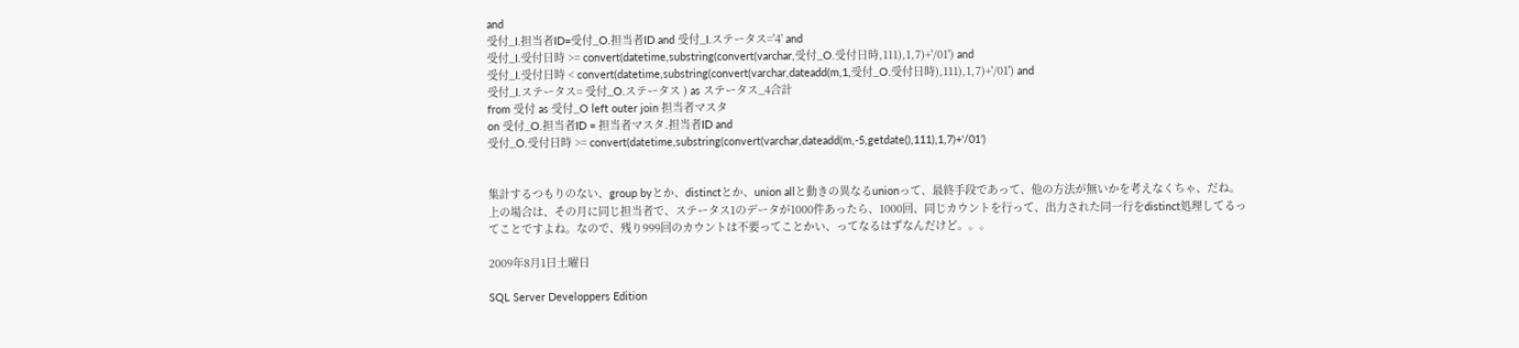and
受付_I.担当者ID=受付_O.担当者ID and 受付_I.ステータス='4' and
受付_I.受付日時 >= convert(datetime,substring(convert(varchar,受付_O.受付日時,111),1,7)+'/01') and
受付_I.受付日時 < convert(datetime,substring(convert(varchar,dateadd(m,1,受付_O.受付日時),111),1,7)+'/01') and
受付_I.ステータス= 受付_O.ステータス ) as ステータス_4合計
from 受付 as 受付_O left outer join 担当者マスタ
on 受付_O.担当者ID = 担当者マスタ.担当者ID and
受付_O.受付日時 >= convert(datetime,substring(convert(varchar,dateadd(m,-5,getdate(),111),1,7)+'/01')


集計するつもりのない、group byとか、distinctとか、union allと動きの異なるunionって、最終手段であって、他の方法が無いかを考えなくちゃ、だね。上の場合は、その月に同じ担当者で、ステータス1のデータが1000件あったら、1000回、同じカウントを行って、出力された同一行をdistinct処理してるってことですよね。なので、残り999回のカウントは不要ってことかい、ってなるはずなんだけど。。。

2009年8月1日土曜日

SQL Server Developpers Edition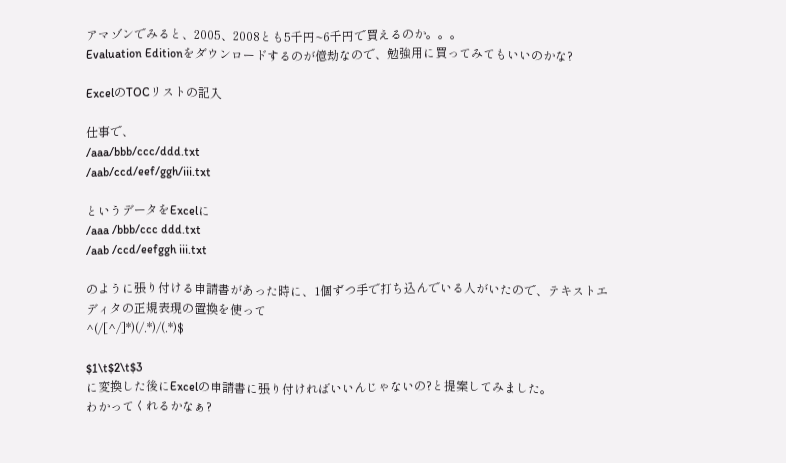アマゾンでみると、2005、2008とも5千円~6千円で買えるのか。。。
Evaluation Editionをダウンロードするのが億劫なので、勉強用に買ってみてもいいのかな?

ExcelのTOCリストの記入

仕事で、
/aaa/bbb/ccc/ddd.txt
/aab/ccd/eef/ggh/iii.txt

というデータをExcelに
/aaa /bbb/ccc ddd.txt
/aab /ccd/eefggh iii.txt

のように張り付ける申請書があった時に、1個ずつ手で打ち込んでいる人がいたので、テキストエディタの正規表現の置換を使って
^(/[^/]*)(/.*)/(.*)$

$1\t$2\t$3
に変換した後にExcelの申請書に張り付ければいいんじゃないの?と提案してみました。
わかってくれるかなぁ?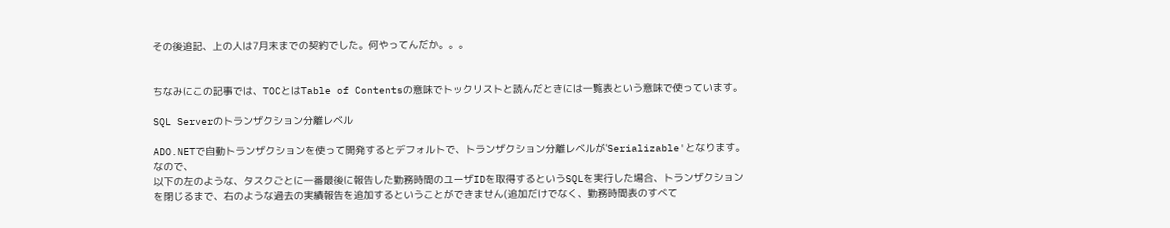その後追記、上の人は7月末までの契約でした。何やってんだか。。。


ちなみにこの記事では、TOCとはTable of Contentsの意味でトックリストと読んだときには一覧表という意味で使っています。

SQL Serverのトランザクション分離レベル

ADO.NETで自動トランザクションを使って開発するとデフォルトで、トランザクション分離レベルが'Serializable'となります。
なので、
以下の左のような、タスクごとに一番最後に報告した勤務時間のユーザIDを取得するというSQLを実行した場合、トランザクションを閉じるまで、右のような過去の実績報告を追加するということができません(追加だけでなく、勤務時間表のすべて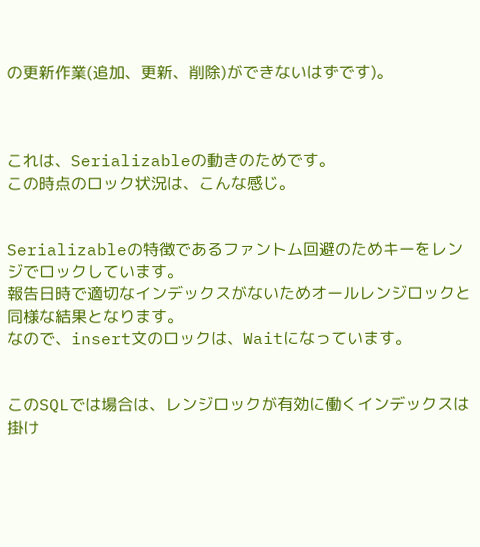の更新作業(追加、更新、削除)ができないはずです)。



これは、Serializableの動きのためです。
この時点のロック状況は、こんな感じ。


Serializableの特徴であるファントム回避のためキーをレンジでロックしています。
報告日時で適切なインデックスがないためオールレンジロックと同様な結果となります。
なので、insert文のロックは、Waitになっています。


このSQLでは場合は、レンジロックが有効に働くインデックスは掛け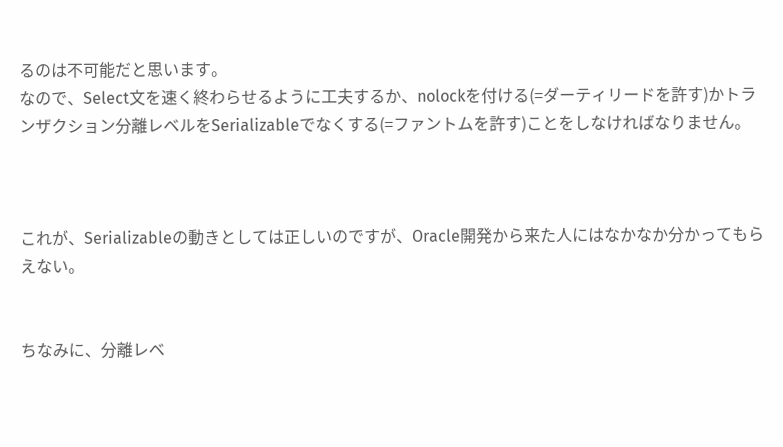るのは不可能だと思います。
なので、Select文を速く終わらせるように工夫するか、nolockを付ける(=ダーティリードを許す)かトランザクション分離レベルをSerializableでなくする(=ファントムを許す)ことをしなければなりません。



これが、Serializableの動きとしては正しいのですが、Oracle開発から来た人にはなかなか分かってもらえない。


ちなみに、分離レベ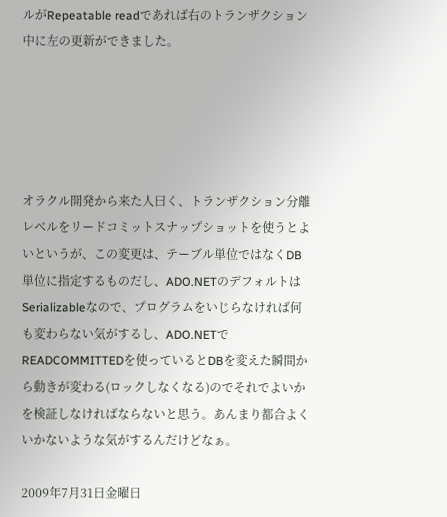ルがRepeatable readであれば右のトランザクション中に左の更新ができました。





オラクル開発から来た人曰く、トランザクション分離レベルをリードコミットスナップショットを使うとよいというが、この変更は、テーブル単位ではなくDB単位に指定するものだし、ADO.NETのデフォルトはSerializableなので、プログラムをいじらなければ何も変わらない気がするし、ADO.NETでREADCOMMITTEDを使っているとDBを変えた瞬間から動きが変わる(ロックしなくなる)のでそれでよいかを検証しなければならないと思う。あんまり都合よくいかないような気がするんだけどなぁ。

2009年7月31日金曜日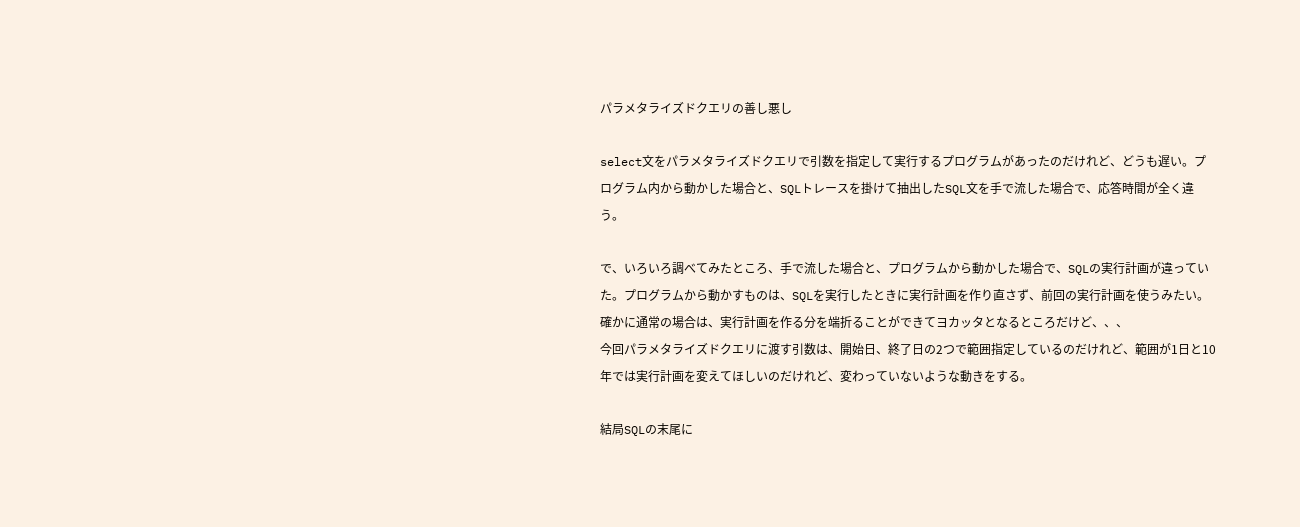パラメタライズドクエリの善し悪し

select文をパラメタライズドクエリで引数を指定して実行するプログラムがあったのだけれど、どうも遅い。プログラム内から動かした場合と、SQLトレースを掛けて抽出したSQL文を手で流した場合で、応答時間が全く違う。

で、いろいろ調べてみたところ、手で流した場合と、プログラムから動かした場合で、SQLの実行計画が違っていた。プログラムから動かすものは、SQLを実行したときに実行計画を作り直さず、前回の実行計画を使うみたい。確かに通常の場合は、実行計画を作る分を端折ることができてヨカッタとなるところだけど、、、
今回パラメタライズドクエリに渡す引数は、開始日、終了日の2つで範囲指定しているのだけれど、範囲が1日と10年では実行計画を変えてほしいのだけれど、変わっていないような動きをする。

結局SQLの末尾に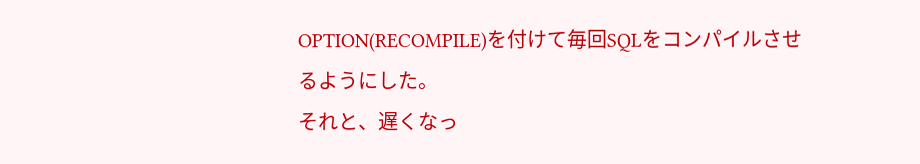OPTION(RECOMPILE)を付けて毎回SQLをコンパイルさせるようにした。
それと、遅くなっ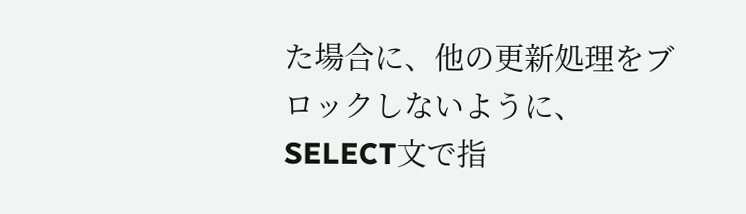た場合に、他の更新処理をブロックしないように、SELECT文で指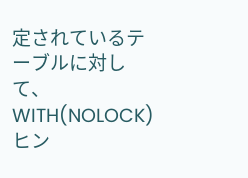定されているテーブルに対して、WITH(NOLOCK)ヒン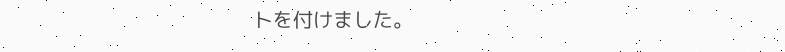トを付けました。